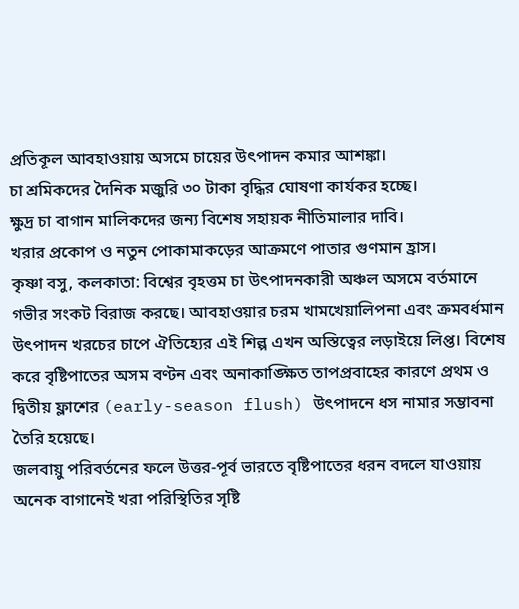প্রতিকূল আবহাওয়ায় অসমে চায়ের উৎপাদন কমার আশঙ্কা।
চা শ্রমিকদের দৈনিক মজুরি ৩০ টাকা বৃদ্ধির ঘোষণা কার্যকর হচ্ছে।
ক্ষুদ্র চা বাগান মালিকদের জন্য বিশেষ সহায়ক নীতিমালার দাবি।
খরার প্রকোপ ও নতুন পোকামাকড়ের আক্রমণে পাতার গুণমান হ্রাস।
কৃষ্ণা বসু, কলকাতা: বিশ্বের বৃহত্তম চা উৎপাদনকারী অঞ্চল অসমে বর্তমানে গভীর সংকট বিরাজ করছে। আবহাওয়ার চরম খামখেয়ালিপনা এবং ক্রমবর্ধমান উৎপাদন খরচের চাপে ঐতিহ্যের এই শিল্প এখন অস্তিত্বের লড়াইয়ে লিপ্ত। বিশেষ করে বৃষ্টিপাতের অসম বণ্টন এবং অনাকাঙ্ক্ষিত তাপপ্রবাহের কারণে প্রথম ও দ্বিতীয় ফ্লাশের (early-season flush) উৎপাদনে ধস নামার সম্ভাবনা তৈরি হয়েছে।
জলবায়ু পরিবর্তনের ফলে উত্তর-পূর্ব ভারতে বৃষ্টিপাতের ধরন বদলে যাওয়ায় অনেক বাগানেই খরা পরিস্থিতির সৃষ্টি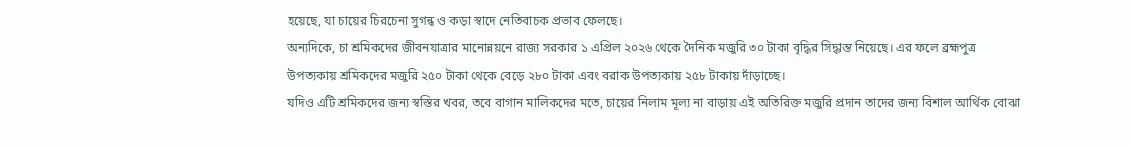হয়েছে, যা চায়ের চিরচেনা সুগন্ধ ও কড়া স্বাদে নেতিবাচক প্রভাব ফেলছে।
অন্যদিকে, চা শ্রমিকদের জীবনযাত্রার মানোন্নয়নে রাজ্য সরকার ১ এপ্রিল ২০২৬ থেকে দৈনিক মজুরি ৩০ টাকা বৃদ্ধির সিদ্ধান্ত নিয়েছে। এর ফলে ব্রহ্মপুত্র উপত্যকায় শ্রমিকদের মজুরি ২৫০ টাকা থেকে বেড়ে ২৮০ টাকা এবং বরাক উপত্যকায় ২৫৮ টাকায় দাঁড়াচ্ছে।
যদিও এটি শ্রমিকদের জন্য স্বস্তির খবর, তবে বাগান মালিকদের মতে, চায়ের নিলাম মূল্য না বাড়ায় এই অতিরিক্ত মজুরি প্রদান তাদের জন্য বিশাল আর্থিক বোঝা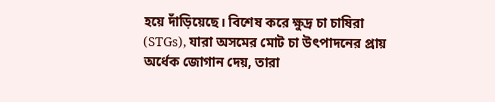হয়ে দাঁড়িয়েছে। বিশেষ করে ক্ষুদ্র চা চাষিরা (STGs), যারা অসমের মোট চা উৎপাদনের প্রায় অর্ধেক জোগান দেয়, তারা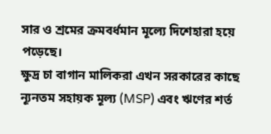সার ও শ্রমের ক্রমবর্ধমান মূল্যে দিশেহারা হয়ে পড়েছে।
ক্ষুদ্র চা বাগান মালিকরা এখন সরকারের কাছে ন্যূনতম সহায়ক মূল্য (MSP) এবং ঋণের শর্ত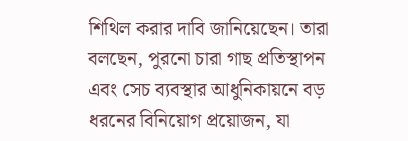শিথিল করার দাবি জানিয়েছেন। তারা বলছেন, পুরনো চারা গাছ প্রতিস্থাপন এবং সেচ ব্যবস্থার আধুনিকায়নে বড় ধরনের বিনিয়োগ প্রয়োজন, যা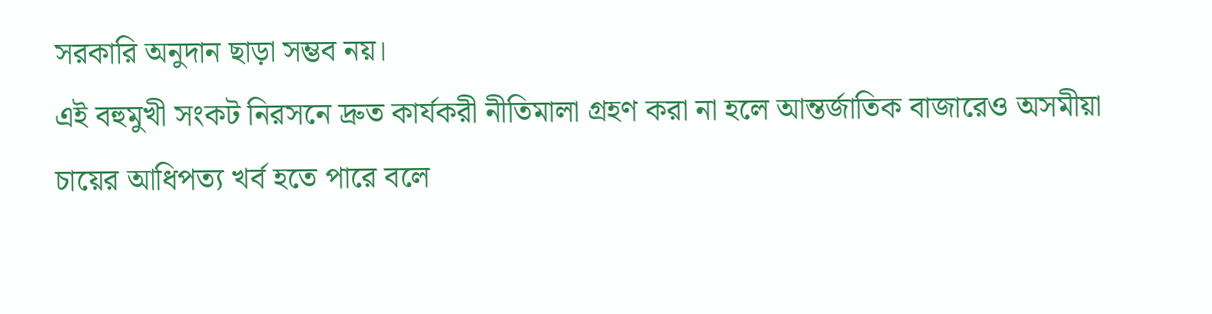সরকারি অনুদান ছাড়া সম্ভব নয়।
এই বহুমুখী সংকট নিরসনে দ্রুত কার্যকরী নীতিমালা গ্রহণ করা না হলে আন্তর্জাতিক বাজারেও অসমীয়া চায়ের আধিপত্য খর্ব হতে পারে বলে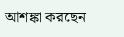আশঙ্কা করছেন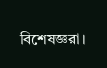বিশেষজ্ঞরা।